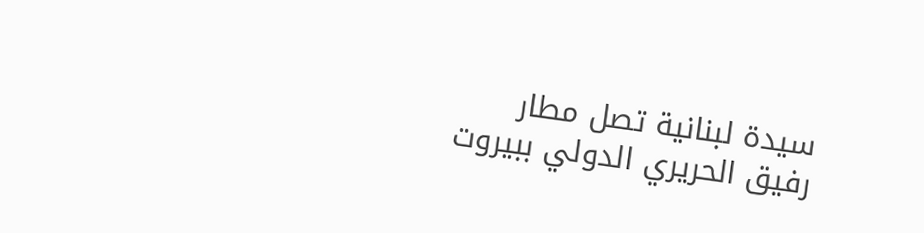سيدة لبنانية تصل مطار رفيق الحريري الدولي ببيروت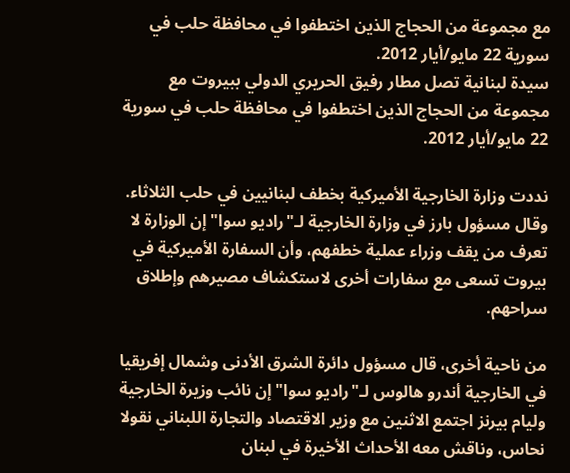مع مجموعة من الحجاج الذين اختطفوا في محافظة حلب في سورية 22 مايو/أيار 2012.
سيدة لبنانية تصل مطار رفيق الحريري الدولي ببيروت مع مجموعة من الحجاج الذين اختطفوا في محافظة حلب في سورية 22 مايو/أيار 2012.

نددت وزارة الخارجية الأميركية بخطف لبنانيين في حلب الثلاثاء.
وقال مسؤول بارز في وزارة الخارجية لـ"راديو سوا" إن الوزارة لا تعرف من يقف وزراء عملية خطفهم، وأن السفارة الأميركية في بيروت تسعى مع سفارات أخرى لاستكشاف مصيرهم وإطلاق سراحهم.

من ناحية أخرى، قال مسؤول دائرة الشرق الأدنى وشمال إفريقيا في الخارجية أندرو هالوس لـ"راديو سوا" إن نائب وزيرة الخارجية وليام بيرنز اجتمع الاثنين مع وزير الاقتصاد والتجارة اللبناني نقولا نحاس، وناقش معه الأحداث الأخيرة في لبنان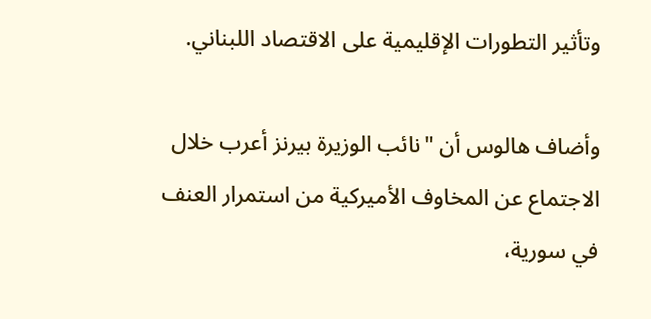وتأثير التطورات الإقليمية على الاقتصاد اللبناني.

وأضاف هالوس أن "نائب الوزيرة بيرنز أعرب خلال الاجتماع عن المخاوف الأميركية من استمرار العنف في سورية،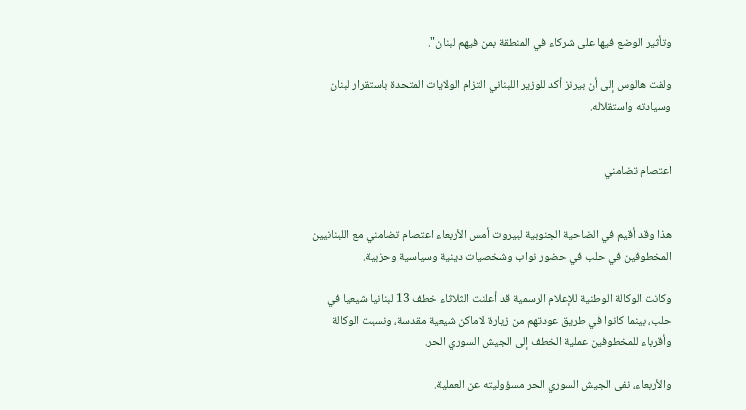وتأثير الوضع فيها على شركاء في المنطقة بمن فيهم لبنان".

ولفت هالوس إلى أن بيرنز أكد للوزير اللبناني التزام الولايات المتحدة باستقرار لبنان وسيادته واستقلاله.


اعتصام تضامني


هذا وقد أقيم في الضاحية الجنوبية لبيروت أمس الأربعاء اعتصام تضامني مع اللبنانيين المخطوفين في حلب في حضور نواب وشخصيات دينية وسياسية وحزبية.

وكانت الوكالة الوطنية للإعلام الرسمية قد أعلنت الثلاثاء خطف 13 لبنانيا شيعيا في حلب، بينما كانوا في طريق عودتهم من زيارة لاماكن شيعية مقدسة، ونسبت الوكالة وأقرباء للمخطوفين عملية الخطف إلى الجيش السوري الحر.

والأربعاء، نفى الجيش السوري الحر مسؤوليته عن العملية.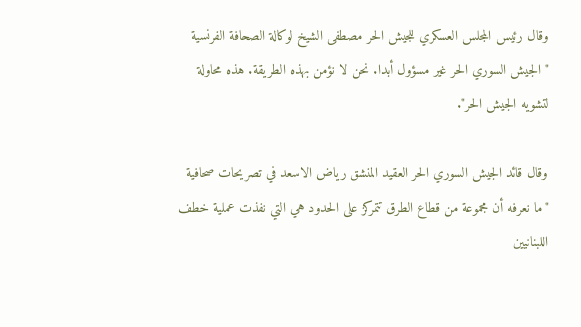وقال رئيس المجلس العسكري للجيش الحر مصطفى الشيخ لوكالة الصحافة الفرنسية "الجيش السوري الحر غير مسؤول أبدا. نحن لا نؤمن بهذه الطريقة. هذه محاولة لتشويه الجيش الحر".

وقال قائد الجيش السوري الحر العقيد المنشق رياض الاسعد في تصريحات صحافية "ما نعرفه أن مجموعة من قطاع الطرق تتمركز على الحدود هي التي نفذت عملية خطف اللبنانيين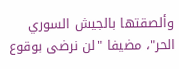وألصقتها بالجيش السوري الحر"، مضيفا "لن نرضى بوقوع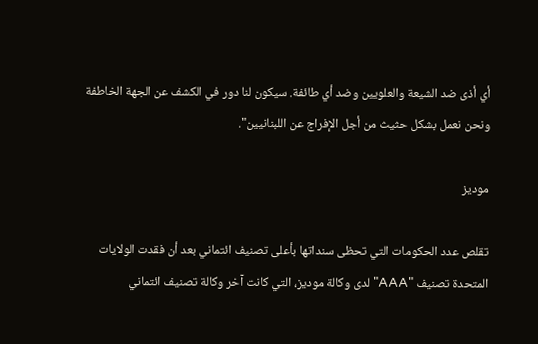أي أذى ضد الشيعة والعلويين وضد أي طائفة. سيكون لنا دور في الكشف عن الجهة الخاطفة ونحن نعمل بشكل حثيث من أجل الإفراج عن اللبنانيين".

موديز

تقلص عدد الحكومات التي تحظى سنداتها بأعلى تصنيف ائتماني بعد أن فقدت الولايات المتحدة تصنيف "AAA" لدى وكالة موديز، التي كانت آخر وكالة تصنيف ائتماني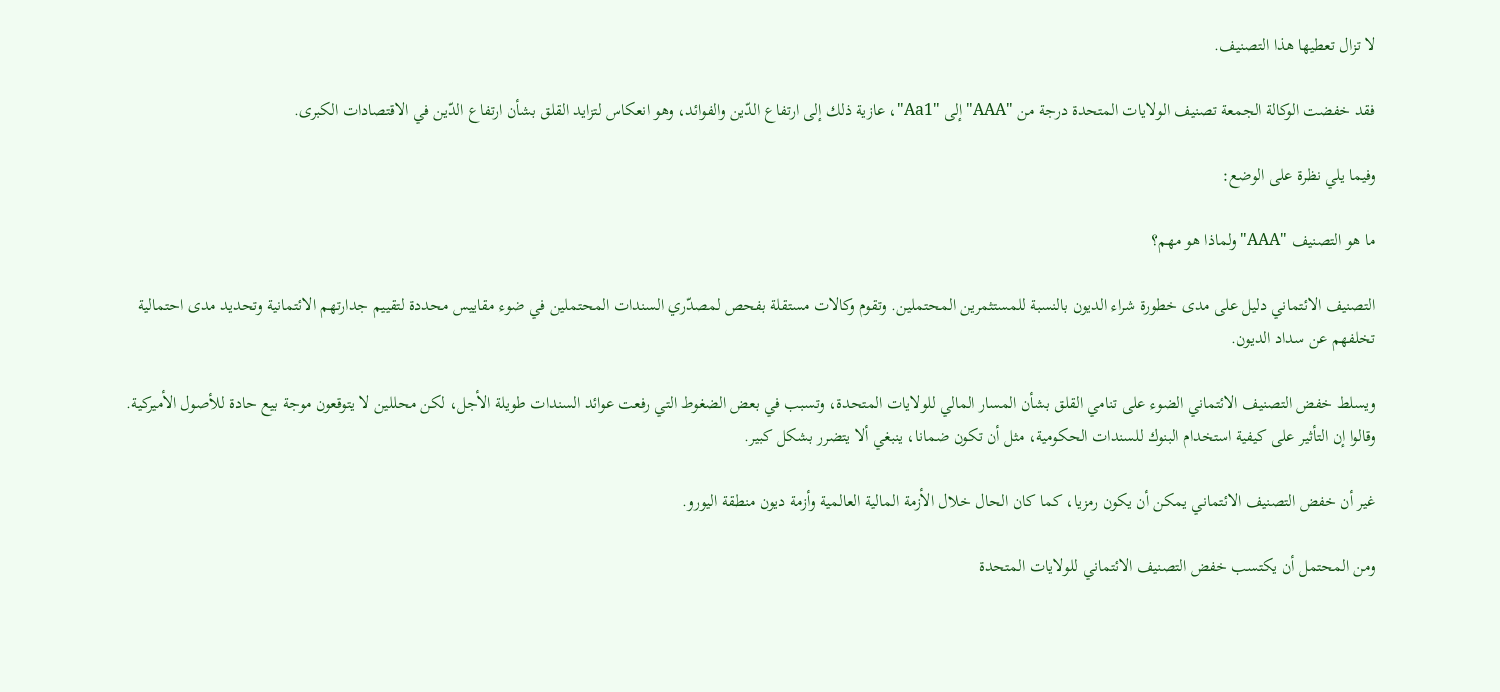لا تزال تعطيها هذا التصنيف.

فقد خفضت الوكالة الجمعة تصنيف الولايات المتحدة درجة من "AAA" إلى "Aa1"، عازية ذلك إلى ارتفاع الدّين والفوائد، وهو انعكاس لتزايد القلق بشأن ارتفاع الدّين في الاقتصادات الكبرى.

وفيما يلي نظرة على الوضع:

ما هو التصنيف "AAA" ولماذا هو مهم؟

التصنيف الائتماني دليل على مدى خطورة شراء الديون بالنسبة للمستثمرين المحتملين. وتقوم وكالات مستقلة بفحص لمصدّري السندات المحتملين في ضوء مقاييس محددة لتقييم جدارتهم الائتمانية وتحديد مدى احتمالية تخلفهم عن سداد الديون.

ويسلط خفض التصنيف الائتماني الضوء على تنامي القلق بشأن المسار المالي للولايات المتحدة، وتسبب في بعض الضغوط التي رفعت عوائد السندات طويلة الأجل، لكن محللين لا يتوقعون موجة بيع حادة للأصول الأميركية. وقالوا إن التأثير على كيفية استخدام البنوك للسندات الحكومية، مثل أن تكون ضمانا، ينبغي ألا يتضرر بشكل كبير.

غير أن خفض التصنيف الائتماني يمكن أن يكون رمزيا، كما كان الحال خلال الأزمة المالية العالمية وأزمة ديون منطقة اليورو.

ومن المحتمل أن يكتسب خفض التصنيف الائتماني للولايات المتحدة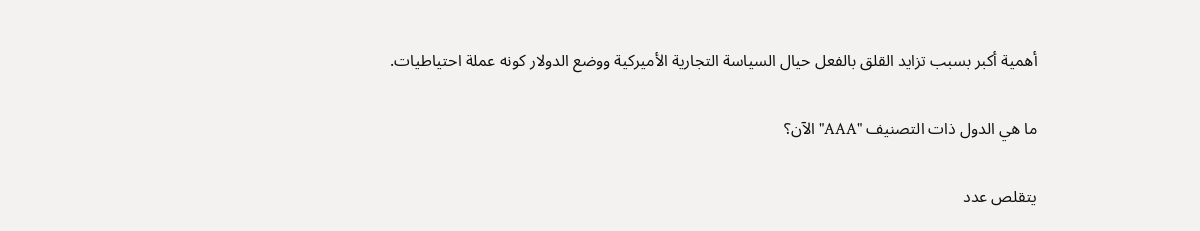أهمية أكبر بسبب تزايد القلق بالفعل حيال السياسة التجارية الأميركية ووضع الدولار كونه عملة احتياطيات.

ما هي الدول ذات التصنيف "AAA" الآن؟

يتقلص عدد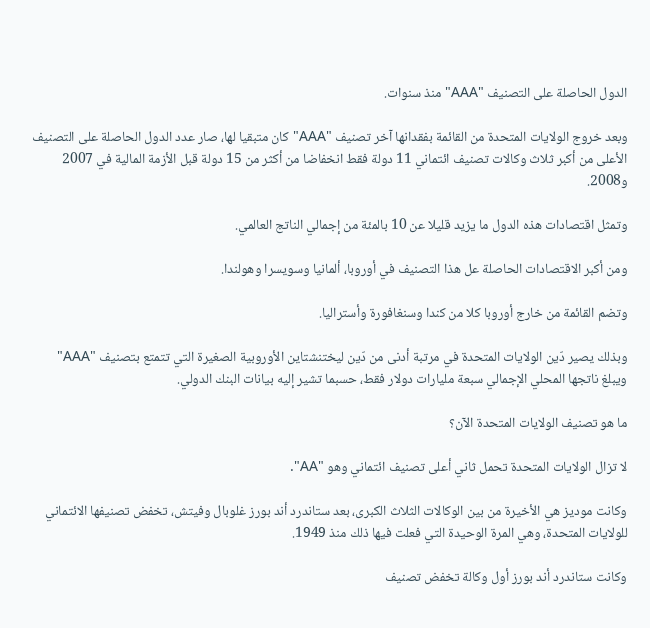الدول الحاصلة على التصنيف "AAA" منذ سنوات.

وبعد خروج الولايات المتحدة من القائمة بفقدانها آخر تصنيف "AAA" كان متبقيا لها، صار عدد الدول الحاصلة على التصنيف الأعلى من أكبر ثلاث وكالات تصنيف ائتماني 11 دولة فقط انخفاضا من أكثر من 15 دولة قبل الأزمة المالية في 2007 و2008.

وتمثل اقتصادات هذه الدول ما يزيد قليلا عن 10 بالمئة من إجمالي الناتج العالمي.

ومن أكبر الاقتصادات الحاصلة عل هذا التصنيف في أوروبا، ألمانيا وسويسرا وهولندا.

وتضم القائمة من خارج أوروبا كلا من كندا وسنغافورة وأستراليا.

وبذلك يصير دّين الولايات المتحدة في مرتبة أدنى من دّين ليختنشتاين الأوروبية الصغيرة التي تتمتع بتصنيف "AAA" ويبلغ ناتجها المحلي الإجمالي سبعة مليارات دولار فقط، حسبما تشير إليه بيانات البنك الدولي.

ما هو تصنيف الولايات المتحدة الآن؟

لا تزال الولايات المتحدة تحمل ثاني أعلى تصنيف ائتماني وهو "AA".

وكانت موديز هي الأخيرة من بين الوكالات الثلاث الكبرى، بعد ستاندرد أند بورز غلوبال وفيتش، تخفض تصنيفها الائتماني للولايات المتحدة، وهي المرة الوحيدة التي فعلت فيها ذلك منذ 1949.

وكانت ستاندرد أند بورز أول وكالة تخفض تصنيف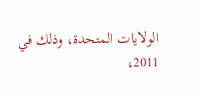الولايات المتحدة، وذلك في 2011،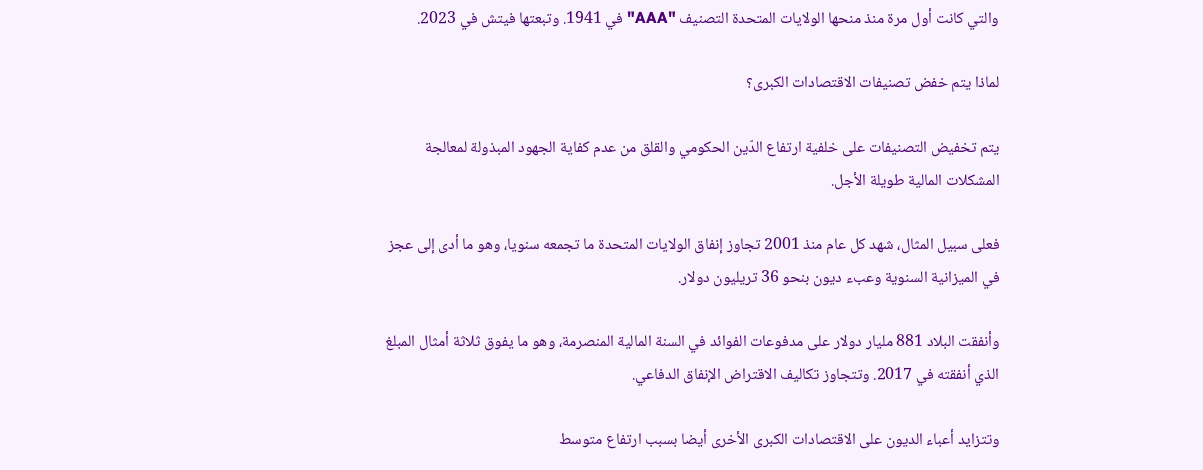والتي كانت أول مرة منذ منحها الولايات المتحدة التصنيف "AAA" في 1941. وتبعتها فيتش في 2023.

لماذا يتم خفض تصنيفات الاقتصادات الكبرى؟

يتم تخفيض التصنيفات على خلفية ارتفاع الدّين الحكومي والقلق من عدم كفاية الجهود المبذولة لمعالجة المشكلات المالية طويلة الأجل.

فعلى سبيل المثال، شهد كل عام منذ 2001 تجاوز إنفاق الولايات المتحدة ما تجمعه سنويا، وهو ما أدى إلى عجز في الميزانية السنوية وعبء ديون بنحو 36 تريليون دولار.

وأنفقت البلاد 881 مليار دولار على مدفوعات الفوائد في السنة المالية المنصرمة، وهو ما يفوق ثلاثة أمثال المبلغ الذي أنفقته في 2017. وتتجاوز تكاليف الاقتراض الإنفاق الدفاعي.

وتتزايد أعباء الديون على الاقتصادات الكبرى الأخرى أيضا بسبب ارتفاع متوسط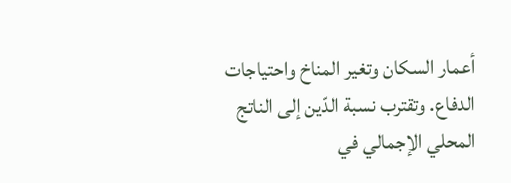أعمار السكان وتغير المناخ واحتياجات الدفاع. وتقترب نسبة الدّين إلى الناتج المحلي الإجمالي في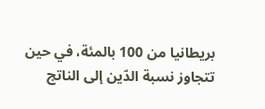بريطانيا من 100 بالمئة، في حين تتجاوز نسبة الدّين إلى الناتج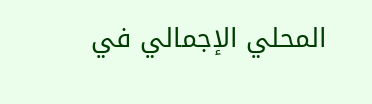المحلي الإجمالي في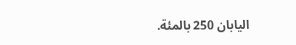اليابان 250 بالمئة.